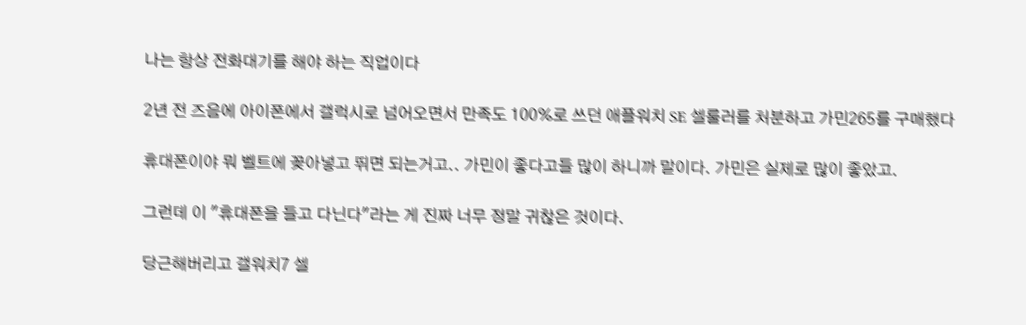나는 항상 전화대기를 해야 하는 직업이다

2년 전 즈음에 아이폰에서 갤럭시로 넘어오면서 만족도 100%로 쓰던 애플워치 SE 셀룰러를 처분하고 가민265를 구매했다

휴대폰이야 뭐 벨트에 꽂아넣고 뛰면 되는거고.. 가민이 좋다고들 많이 하니까 말이다. 가민은 실제로 많이 좋았고.

그런데 이 "휴대폰을 들고 다닌다"라는 게 진짜 너무 정말 귀찮은 것이다.

당근해버리고 갤워치7 셀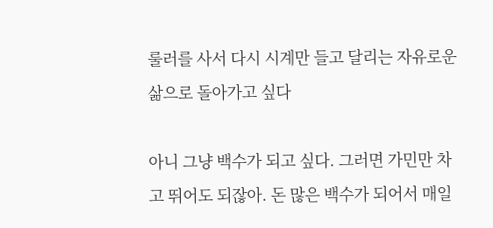룰러를 사서 다시 시계만 들고 달리는 자유로운 삶으로 돌아가고 싶다

아니 그냥 백수가 되고 싶다. 그러면 가민만 차고 뛰어도 되잖아. 돈 많은 백수가 되어서 매일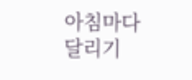아침마다 달리기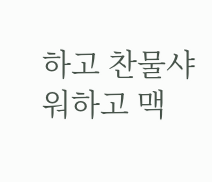하고 찬물샤워하고 맥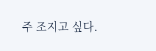주 조지고 싶다.